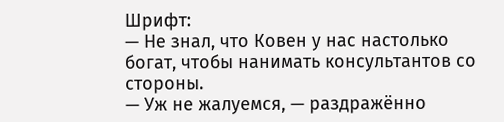Шрифт:
— Не знал, что Ковен у нас настолько богат, чтобы нанимать консультантов со стороны.
— Уж не жалуемся, — раздражённо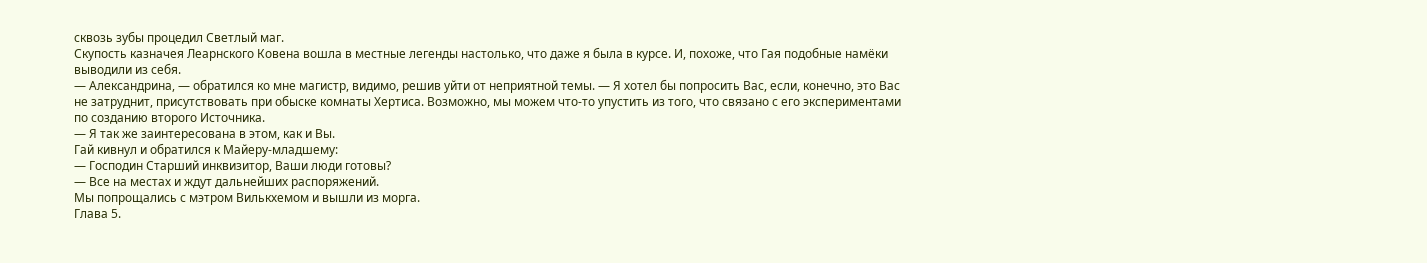сквозь зубы процедил Светлый маг.
Скупость казначея Леарнского Ковена вошла в местные легенды настолько, что даже я была в курсе. И, похоже, что Гая подобные намёки выводили из себя.
— Александрина, — обратился ко мне магистр, видимо, решив уйти от неприятной темы. — Я хотел бы попросить Вас, если, конечно, это Вас не затруднит, присутствовать при обыске комнаты Хертиса. Возможно, мы можем что-то упустить из того, что связано с его экспериментами по созданию второго Источника.
— Я так же заинтересована в этом, как и Вы.
Гай кивнул и обратился к Майеру-младшему:
— Господин Старший инквизитор, Ваши люди готовы?
— Все на местах и ждут дальнейших распоряжений.
Мы попрощались с мэтром Вилькхемом и вышли из морга.
Глава 5.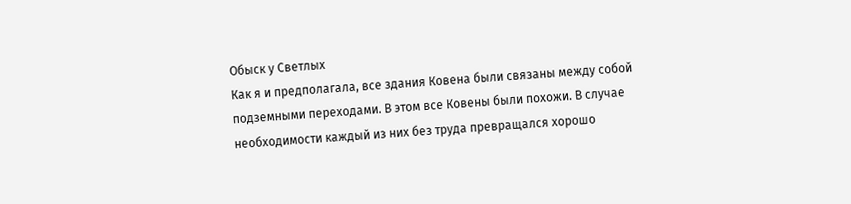Обыск у Светлых
Как я и предполагала, все здания Ковена были связаны между собой подземными переходами. В этом все Ковены были похожи. В случае необходимости каждый из них без труда превращался хорошо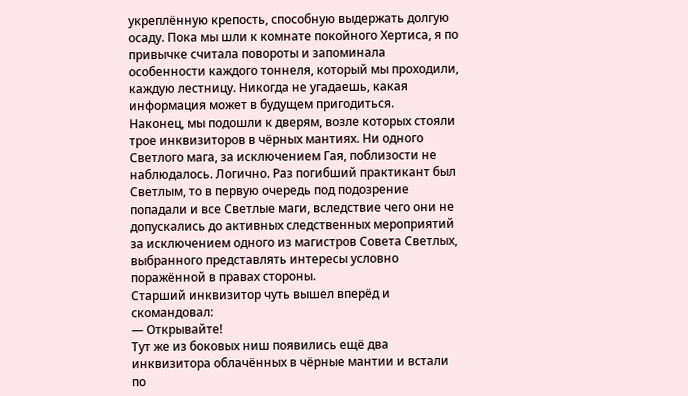укреплённую крепость, способную выдержать долгую осаду. Пока мы шли к комнате покойного Хертиса, я по привычке считала повороты и запоминала особенности каждого тоннеля, который мы проходили, каждую лестницу. Никогда не угадаешь, какая информация может в будущем пригодиться.
Наконец, мы подошли к дверям, возле которых стояли трое инквизиторов в чёрных мантиях. Ни одного Светлого мага, за исключением Гая, поблизости не наблюдалось. Логично. Раз погибший практикант был Светлым, то в первую очередь под подозрение попадали и все Светлые маги, вследствие чего они не допускались до активных следственных мероприятий за исключением одного из магистров Совета Светлых, выбранного представлять интересы условно поражённой в правах стороны.
Старший инквизитор чуть вышел вперёд и скомандовал:
— Открывайте!
Тут же из боковых ниш появились ещё два инквизитора облачённых в чёрные мантии и встали по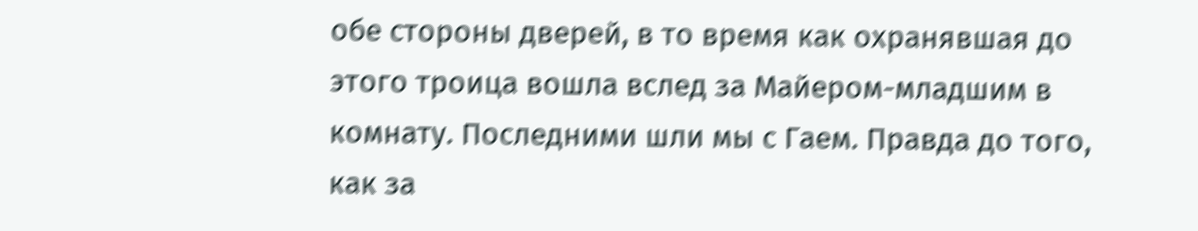обе стороны дверей, в то время как охранявшая до этого троица вошла вслед за Майером-младшим в комнату. Последними шли мы с Гаем. Правда до того, как за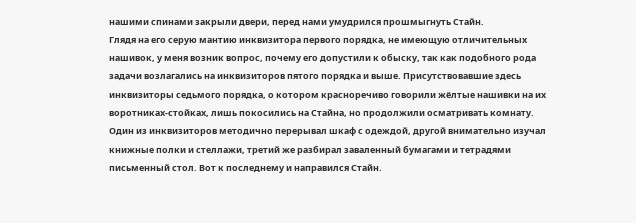нашими спинами закрыли двери, перед нами умудрился прошмыгнуть Стайн.
Глядя на его серую мантию инквизитора первого порядка, не имеющую отличительных нашивок, у меня возник вопрос, почему его допустили к обыску, так как подобного рода задачи возлагались на инквизиторов пятого порядка и выше. Присутствовавшие здесь инквизиторы седьмого порядка, о котором красноречиво говорили жёлтые нашивки на их воротниках-стойках, лишь покосились на Стайна, но продолжили осматривать комнату.
Один из инквизиторов методично перерывал шкаф с одеждой, другой внимательно изучал книжные полки и стеллажи, третий же разбирал заваленный бумагами и тетрадями письменный стол. Вот к последнему и направился Стайн.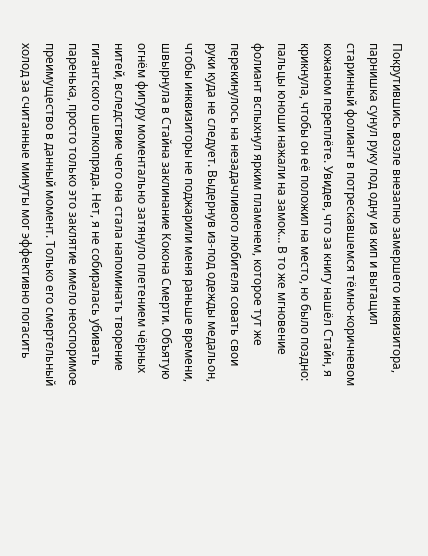Покрутившись возле внезапно замершего инквизитора, парнишка сунул руку под одну из кип и вытащил старинный фолиант в потрескавшемся тёмно-коричневом кожаном переплёте. Увидев, что за книгу нашёл Стайн, я крикнула, чтобы он её положил на место, но было поздно: пальцы юноши нажали на замок… В то же мгновение фолиант вспыхнул ярким пламенем, которое тут же перекинулось на незадачливого любителя совать свои руки куда не следует. Выдернув из-под одежды медальон, чтобы инквизиторы не поджарили меня раньше времени, швырнула в Стайна заклинание Кокона Смерти. Объятую огнём фигуру моментально затянуло плетением чёрных нитей, вследствие чего она стала напоминать творение гигантского шелкопряда. Нет, я не собиралась убивать паренька, просто только это заклятие имело неоспоримое преимущество в данный момент. Только его смертельный холод за считанные минуты мог эффективно погасить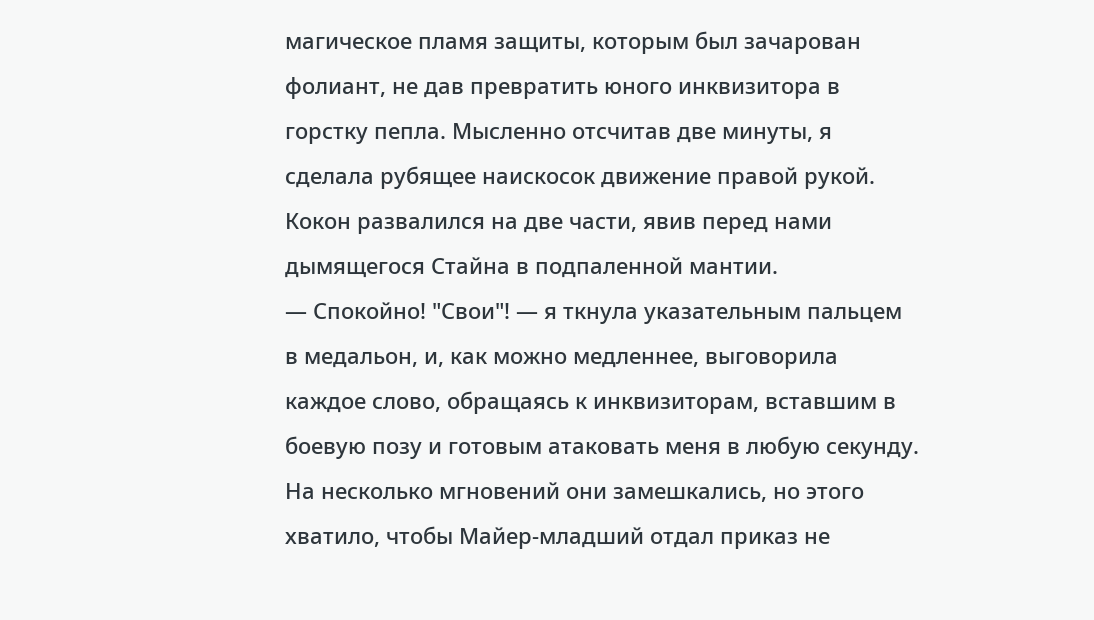магическое пламя защиты, которым был зачарован фолиант, не дав превратить юного инквизитора в горстку пепла. Мысленно отсчитав две минуты, я сделала рубящее наискосок движение правой рукой. Кокон развалился на две части, явив перед нами дымящегося Стайна в подпаленной мантии.
— Спокойно! "Свои"! — я ткнула указательным пальцем в медальон, и, как можно медленнее, выговорила каждое слово, обращаясь к инквизиторам, вставшим в боевую позу и готовым атаковать меня в любую секунду. На несколько мгновений они замешкались, но этого хватило, чтобы Майер-младший отдал приказ не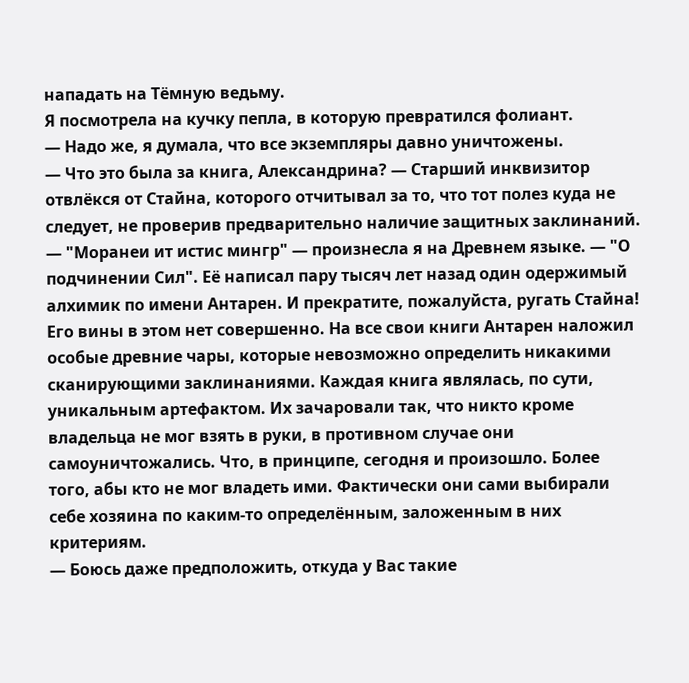нападать на Тёмную ведьму.
Я посмотрела на кучку пепла, в которую превратился фолиант.
— Надо же, я думала, что все экземпляры давно уничтожены.
— Что это была за книга, Александрина? — Старший инквизитор отвлёкся от Стайна, которого отчитывал за то, что тот полез куда не следует, не проверив предварительно наличие защитных заклинаний.
— "Моранеи ит истис мингр" — произнесла я на Древнем языке. — "О подчинении Сил". Её написал пару тысяч лет назад один одержимый алхимик по имени Антарен. И прекратите, пожалуйста, ругать Стайна! Его вины в этом нет совершенно. На все свои книги Антарен наложил особые древние чары, которые невозможно определить никакими сканирующими заклинаниями. Каждая книга являлась, по сути, уникальным артефактом. Их зачаровали так, что никто кроме владельца не мог взять в руки, в противном случае они самоуничтожались. Что, в принципе, сегодня и произошло. Более того, абы кто не мог владеть ими. Фактически они сами выбирали себе хозяина по каким-то определённым, заложенным в них критериям.
— Боюсь даже предположить, откуда у Вас такие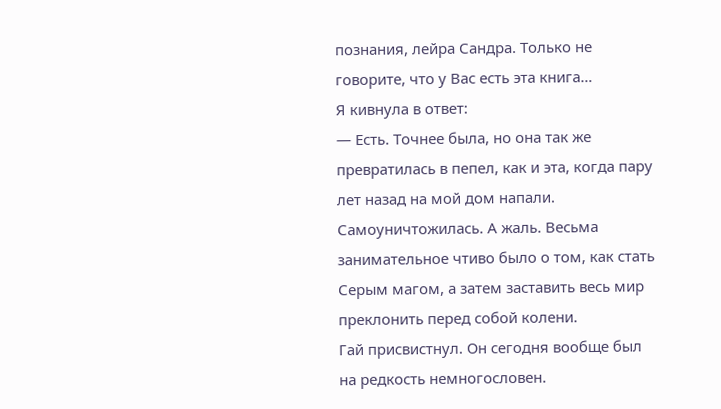познания, лейра Сандра. Только не говорите, что у Вас есть эта книга…
Я кивнула в ответ:
— Есть. Точнее была, но она так же превратилась в пепел, как и эта, когда пару лет назад на мой дом напали. Самоуничтожилась. А жаль. Весьма занимательное чтиво было о том, как стать Серым магом, а затем заставить весь мир преклонить перед собой колени.
Гай присвистнул. Он сегодня вообще был на редкость немногословен.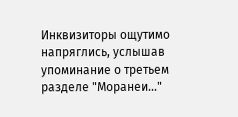Инквизиторы ощутимо напряглись, услышав упоминание о третьем разделе "Моранеи…"